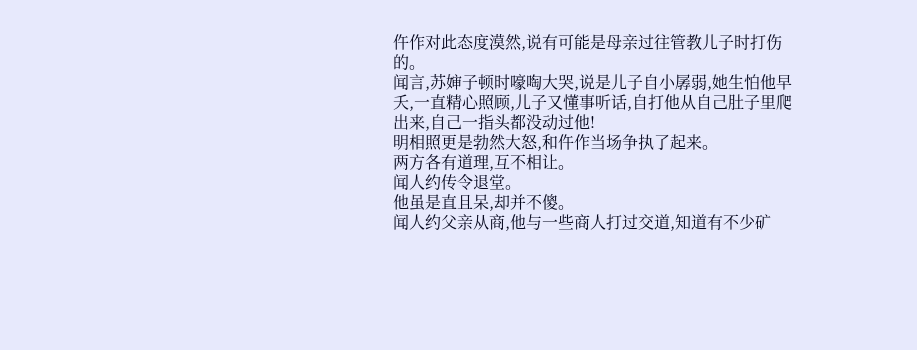仵作对此态度漠然,说有可能是母亲过往管教儿子时打伤的。
闻言,苏婶子顿时嚎啕大哭,说是儿子自小孱弱,她生怕他早夭,一直精心照顾,儿子又懂事听话,自打他从自己肚子里爬出来,自己一指头都没动过他!
明相照更是勃然大怒,和仵作当场争执了起来。
两方各有道理,互不相让。
闻人约传令退堂。
他虽是直且呆,却并不傻。
闻人约父亲从商,他与一些商人打过交道,知道有不少矿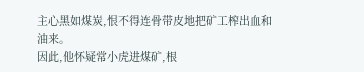主心黑如煤炭,恨不得连骨带皮地把矿工榨出血和油来。
因此,他怀疑常小虎进煤矿,根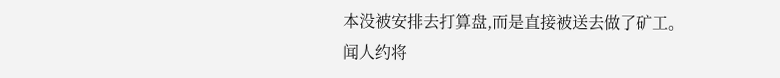本没被安排去打算盘,而是直接被送去做了矿工。
闻人约将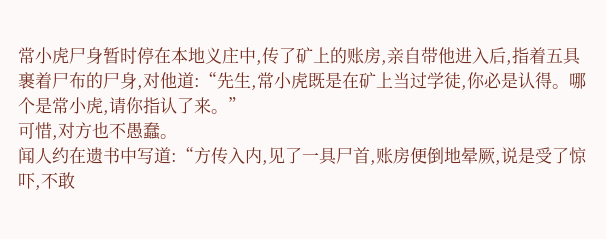常小虎尸身暂时停在本地义庄中,传了矿上的账房,亲自带他进入后,指着五具裹着尸布的尸身,对他道:“先生,常小虎既是在矿上当过学徒,你必是认得。哪个是常小虎,请你指认了来。”
可惜,对方也不愚蠢。
闻人约在遗书中写道:“方传入内,见了一具尸首,账房便倒地晕厥,说是受了惊吓,不敢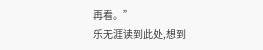再看。”
乐无涯读到此处,想到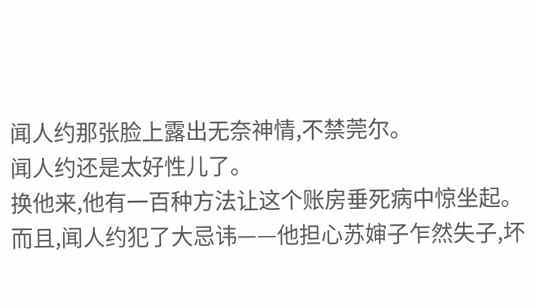闻人约那张脸上露出无奈神情,不禁莞尔。
闻人约还是太好性儿了。
换他来,他有一百种方法让这个账房垂死病中惊坐起。
而且,闻人约犯了大忌讳——他担心苏婶子乍然失子,坏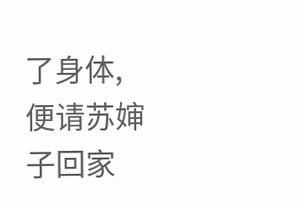了身体,便请苏婶子回家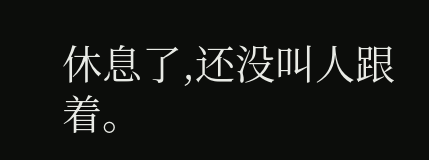休息了,还没叫人跟着。